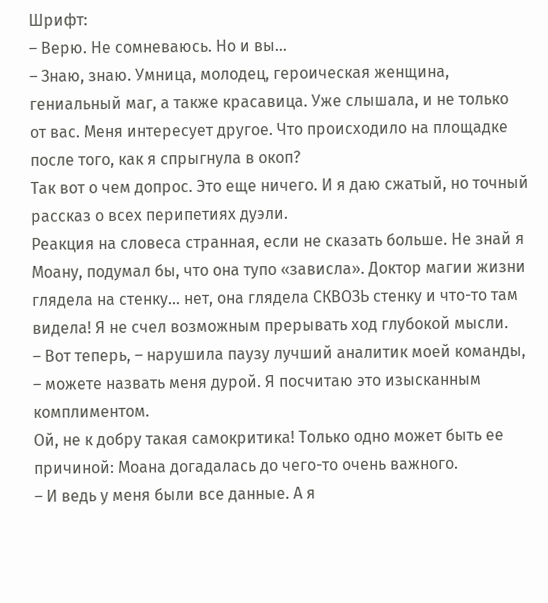Шрифт:
– Верю. Не сомневаюсь. Но и вы…
– Знаю, знаю. Умница, молодец, героическая женщина, гениальный маг, а также красавица. Уже слышала, и не только от вас. Меня интересует другое. Что происходило на площадке после того, как я спрыгнула в окоп?
Так вот о чем допрос. Это еще ничего. И я даю сжатый, но точный рассказ о всех перипетиях дуэли.
Реакция на словеса странная, если не сказать больше. Не знай я Моану, подумал бы, что она тупо «зависла». Доктор магии жизни глядела на стенку… нет, она глядела СКВОЗЬ стенку и что-то там видела! Я не счел возможным прерывать ход глубокой мысли.
– Вот теперь, – нарушила паузу лучший аналитик моей команды, – можете назвать меня дурой. Я посчитаю это изысканным комплиментом.
Ой, не к добру такая самокритика! Только одно может быть ее причиной: Моана догадалась до чего-то очень важного.
– И ведь у меня были все данные. А я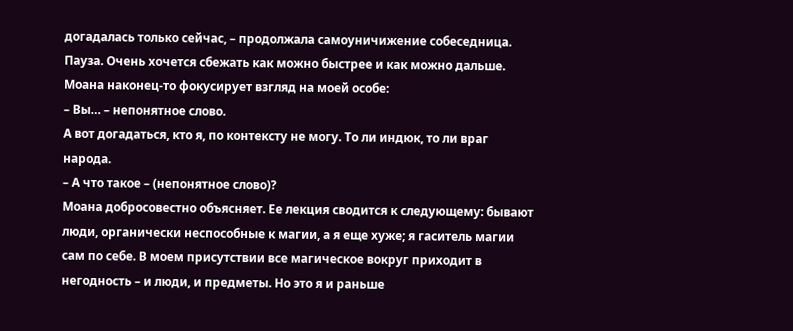догадалась только сейчас, – продолжала самоуничижение собеседница.
Пауза. Очень хочется сбежать как можно быстрее и как можно дальше. Моана наконец-то фокусирует взгляд на моей особе:
– Вы… – непонятное слово.
А вот догадаться, кто я, по контексту не могу. То ли индюк, то ли враг народа.
– А что такое – (непонятное слово)?
Моана добросовестно объясняет. Ее лекция сводится к следующему: бывают люди, органически неспособные к магии, а я еще хуже; я гаситель магии сам по себе. В моем присутствии все магическое вокруг приходит в негодность – и люди, и предметы. Но это я и раньше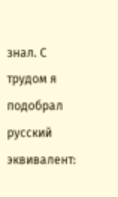знал. С трудом я подобрал русский эквивалент: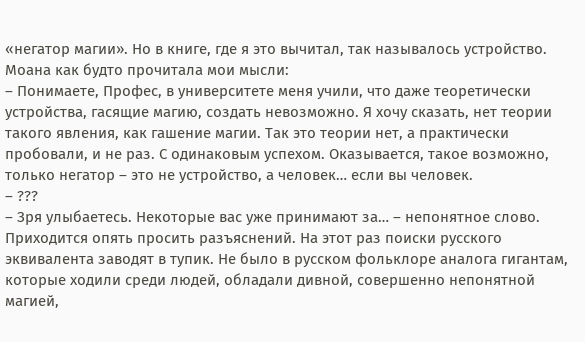«негатор магии». Но в книге, где я это вычитал, так называлось устройство.
Моана как будто прочитала мои мысли:
– Понимаете, Профес, в университете меня учили, что даже теоретически устройства, гасящие магию, создать невозможно. Я хочу сказать, нет теории такого явления, как гашение магии. Так это теории нет, а практически пробовали, и не раз. С одинаковым успехом. Оказывается, такое возможно, только негатор – это не устройство, а человек… если вы человек.
– ???
– Зря улыбаетесь. Некоторые вас уже принимают за… – непонятное слово.
Приходится опять просить разъяснений. На этот раз поиски русского эквивалента заводят в тупик. Не было в русском фольклоре аналога гигантам, которые ходили среди людей, обладали дивной, совершенно непонятной магией,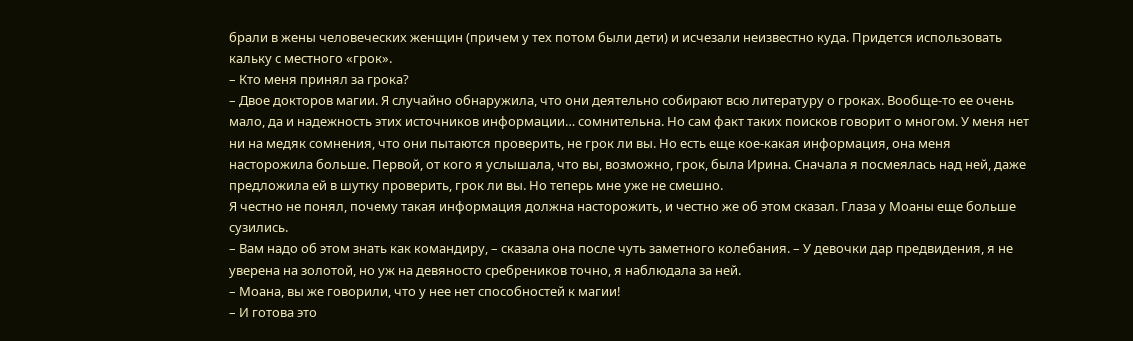брали в жены человеческих женщин (причем у тех потом были дети) и исчезали неизвестно куда. Придется использовать кальку с местного «грок».
– Кто меня принял за грока?
– Двое докторов магии. Я случайно обнаружила, что они деятельно собирают всю литературу о гроках. Вообще-то ее очень мало, да и надежность этих источников информации… сомнительна. Но сам факт таких поисков говорит о многом. У меня нет ни на медяк сомнения, что они пытаются проверить, не грок ли вы. Но есть еще кое-какая информация, она меня насторожила больше. Первой, от кого я услышала, что вы, возможно, грок, была Ирина. Сначала я посмеялась над ней, даже предложила ей в шутку проверить, грок ли вы. Но теперь мне уже не смешно.
Я честно не понял, почему такая информация должна насторожить, и честно же об этом сказал. Глаза у Моаны еще больше сузились.
– Вам надо об этом знать как командиру, – сказала она после чуть заметного колебания. – У девочки дар предвидения, я не уверена на золотой, но уж на девяносто сребреников точно, я наблюдала за ней.
– Моана, вы же говорили, что у нее нет способностей к магии!
– И готова это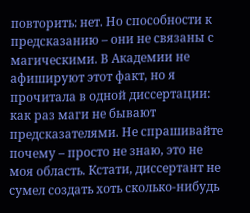повторить: нет. Но способности к предсказанию – они не связаны с магическими. В Академии не афишируют этот факт, но я прочитала в одной диссертации: как раз маги не бывают предсказателями. Не спрашивайте почему – просто не знаю, это не моя область. Кстати, диссертант не сумел создать хоть сколько-нибудь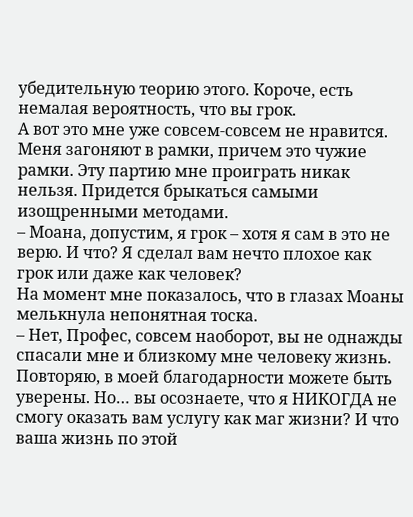убедительную теорию этого. Короче, есть немалая вероятность, что вы грок.
А вот это мне уже совсем-совсем не нравится. Меня загоняют в рамки, причем это чужие рамки. Эту партию мне проиграть никак нельзя. Придется брыкаться самыми изощренными методами.
– Моана, допустим, я грок – хотя я сам в это не верю. И что? Я сделал вам нечто плохое как грок или даже как человек?
На момент мне показалось, что в глазах Моаны мелькнула непонятная тоска.
– Нет, Профес, совсем наоборот, вы не однажды спасали мне и близкому мне человеку жизнь. Повторяю, в моей благодарности можете быть уверены. Но… вы осознаете, что я НИКОГДА не смогу оказать вам услугу как маг жизни? И что ваша жизнь по этой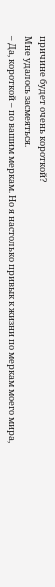причине будет очень короткой?
Мне удалось засмеяться.
– Да, короткой – по вашим меркам. Но я настолько привык к жизни по меркам моего мира,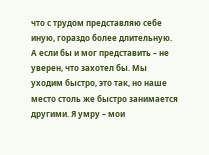что с трудом представляю себе иную, гораздо более длительную. А если бы и мог представить – не уверен, что захотел бы. Мы уходим быстро, это так, но наше место столь же быстро занимается другими. Я умру – мои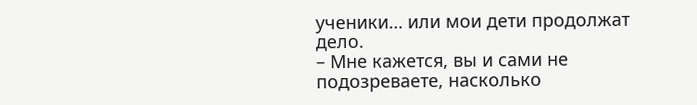ученики… или мои дети продолжат дело.
– Мне кажется, вы и сами не подозреваете, насколько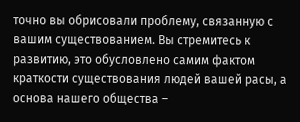точно вы обрисовали проблему, связанную с вашим существованием. Вы стремитесь к развитию, это обусловлено самим фактом краткости существования людей вашей расы, а основа нашего общества –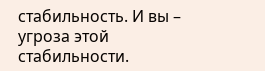стабильность. И вы – угроза этой стабильности.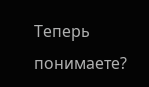Теперь понимаете?